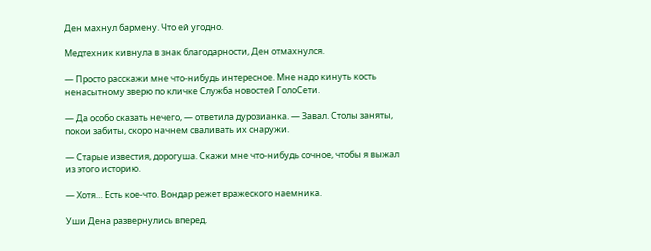Ден махнул бармену. Что ей угодно.

Медтехник кивнула в знак благодарности, Ден отмахнулся.

— Просто расскажи мне что-нибудь интересное. Мне надо кинуть кость ненасытному зверю по кличке Служба новостей ГолоСети.

— Да особо сказать нечего, — ответила дурозианка. — Завал. Столы заняты, покои забиты, скоро начнем сваливать их снаружи.

— Старые известия, дорогуша. Скажи мне что-нибудь сочное, чтобы я выжал из этого историю.

— Хотя… Есть кое-что. Вондар режет вражеского наемника.

Уши Дена развернулись вперед.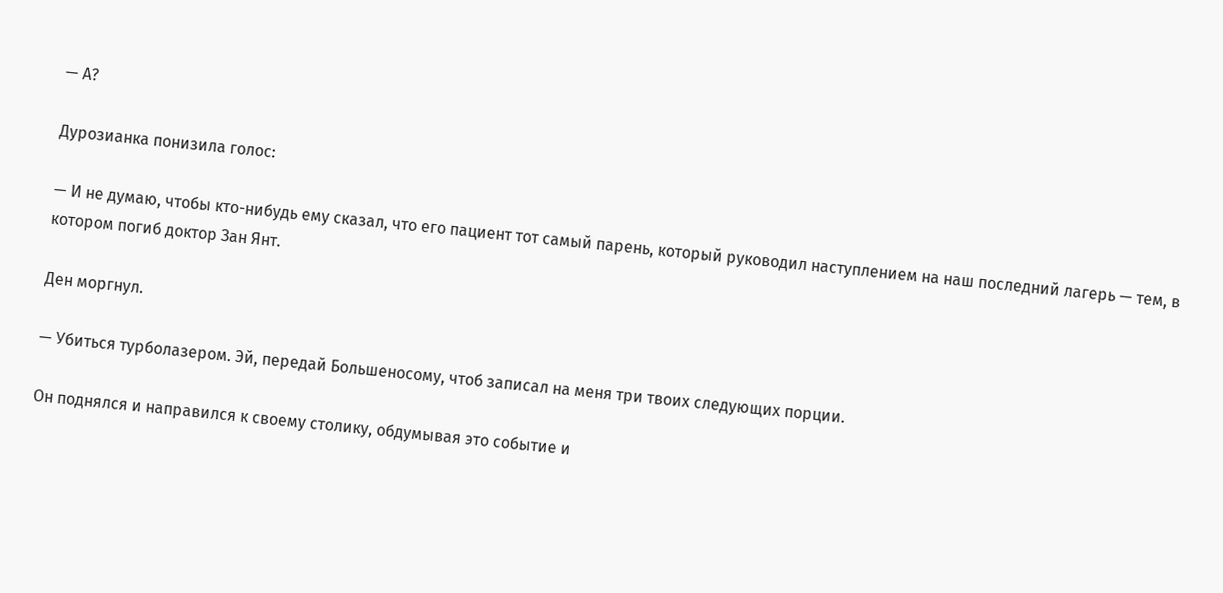— А?

Дурозианка понизила голос:

— И не думаю, чтобы кто-нибудь ему сказал, что его пациент тот самый парень, который руководил наступлением на наш последний лагерь — тем, в котором погиб доктор Зан Янт.

Ден моргнул.

— Убиться турболазером. Эй, передай Большеносому, чтоб записал на меня три твоих следующих порции.

Он поднялся и направился к своему столику, обдумывая это событие и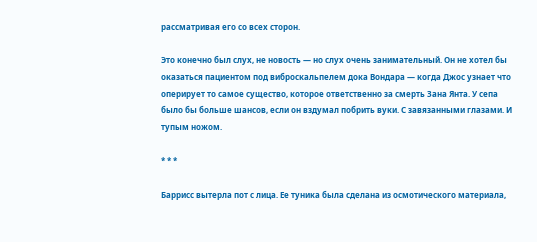рассматривая его со всех сторон.

Это конечно был слух, не новость — но слух очень занимательный. Он не хотел бы оказаться пациентом под виброскальпелем дока Вондара — когда Джос узнает что оперирует то самое существо, которое ответственно за смерть Зана Янта. У сепа было бы больше шансов, если он вздумал побрить вуки. С завязанными глазами. И тупым ножом.

* * *

Баррисс вытерла пот с лица. Ее туника была сделана из осмотического материала,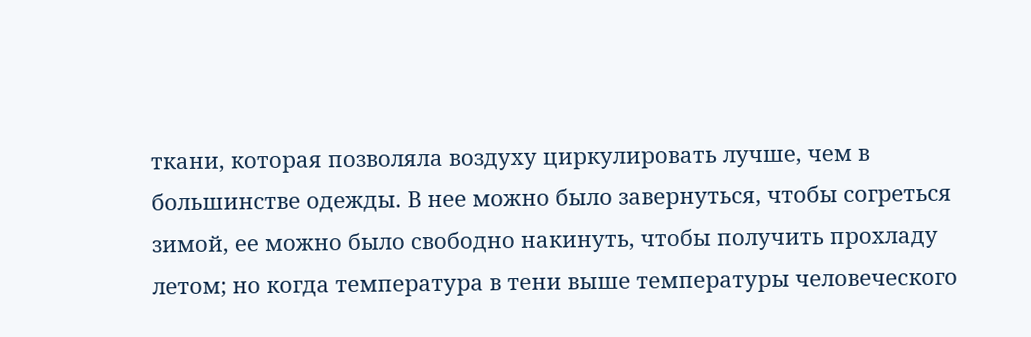ткани, которая позволяла воздуху циркулировать лучше, чем в большинстве одежды. В нее можно было завернуться, чтобы согреться зимой, ее можно было свободно накинуть, чтобы получить прохладу летом; но когда температура в тени выше температуры человеческого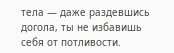тела — даже раздевшись догола, ты не избавишь себя от потливости.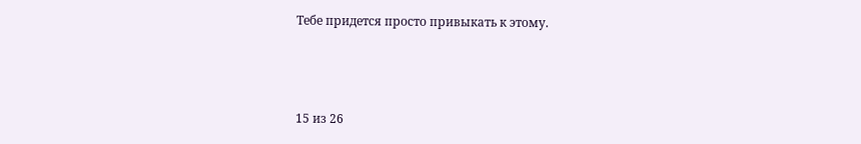Тебе придется просто привыкать к этому.



15 из 26